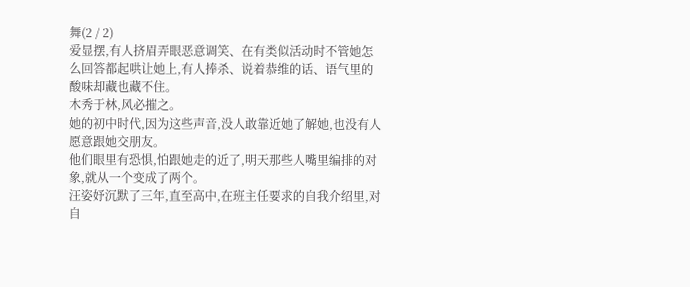舞(2 / 2)
爱显摆,有人挤眉弄眼恶意调笑、在有类似活动时不管她怎么回答都起哄让她上,有人捧杀、说着恭维的话、语气里的酸味却藏也藏不住。
木秀于林,风必摧之。
她的初中时代,因为这些声音,没人敢靠近她了解她,也没有人愿意跟她交朋友。
他们眼里有恐惧,怕跟她走的近了,明天那些人嘴里编排的对象,就从一个变成了两个。
汪姿妤沉默了三年,直至高中,在班主任要求的自我介绍里,对自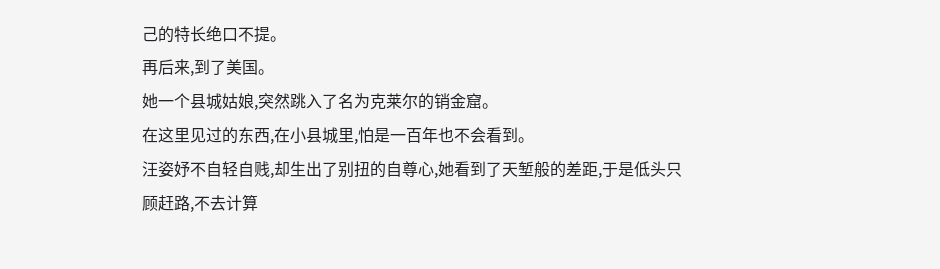己的特长绝口不提。
再后来,到了美国。
她一个县城姑娘,突然跳入了名为克莱尔的销金窟。
在这里见过的东西,在小县城里,怕是一百年也不会看到。
汪姿妤不自轻自贱,却生出了别扭的自尊心,她看到了天堑般的差距,于是低头只顾赶路,不去计算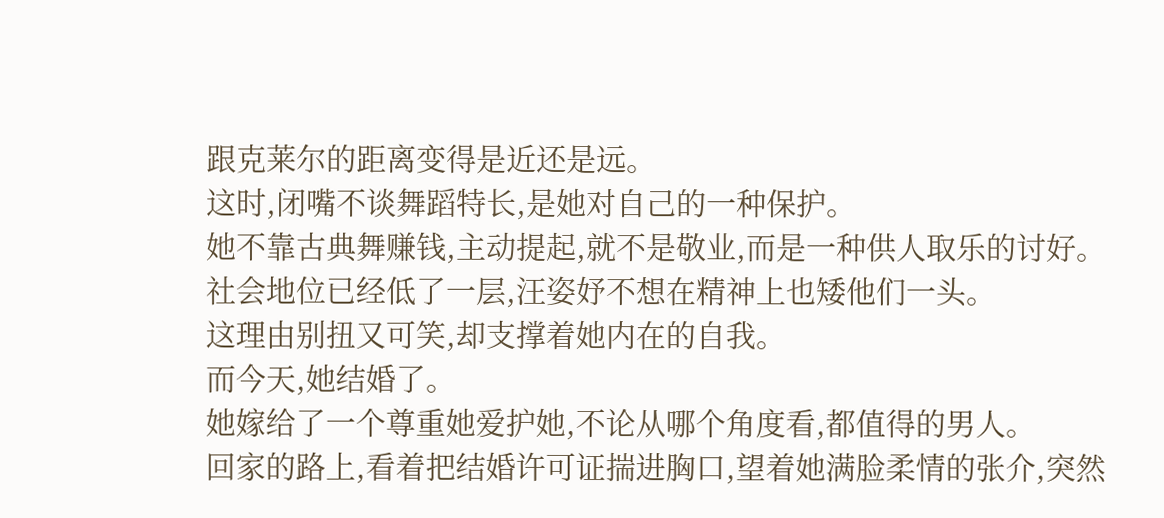跟克莱尔的距离变得是近还是远。
这时,闭嘴不谈舞蹈特长,是她对自己的一种保护。
她不靠古典舞赚钱,主动提起,就不是敬业,而是一种供人取乐的讨好。
社会地位已经低了一层,汪姿妤不想在精神上也矮他们一头。
这理由别扭又可笑,却支撑着她内在的自我。
而今天,她结婚了。
她嫁给了一个尊重她爱护她,不论从哪个角度看,都值得的男人。
回家的路上,看着把结婚许可证揣进胸口,望着她满脸柔情的张介,突然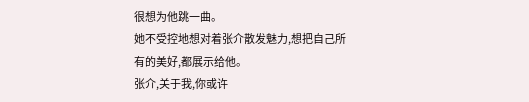很想为他跳一曲。
她不受控地想对着张介散发魅力,想把自己所有的美好,都展示给他。
张介,关于我,你或许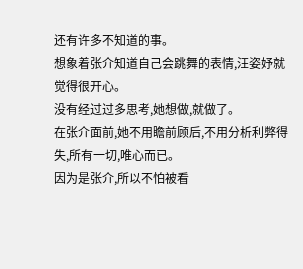还有许多不知道的事。
想象着张介知道自己会跳舞的表情,汪姿妤就觉得很开心。
没有经过过多思考,她想做,就做了。
在张介面前,她不用瞻前顾后,不用分析利弊得失,所有一切,唯心而已。
因为是张介,所以不怕被看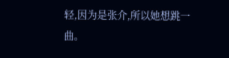轻,因为是张介,所以她想跳一曲。